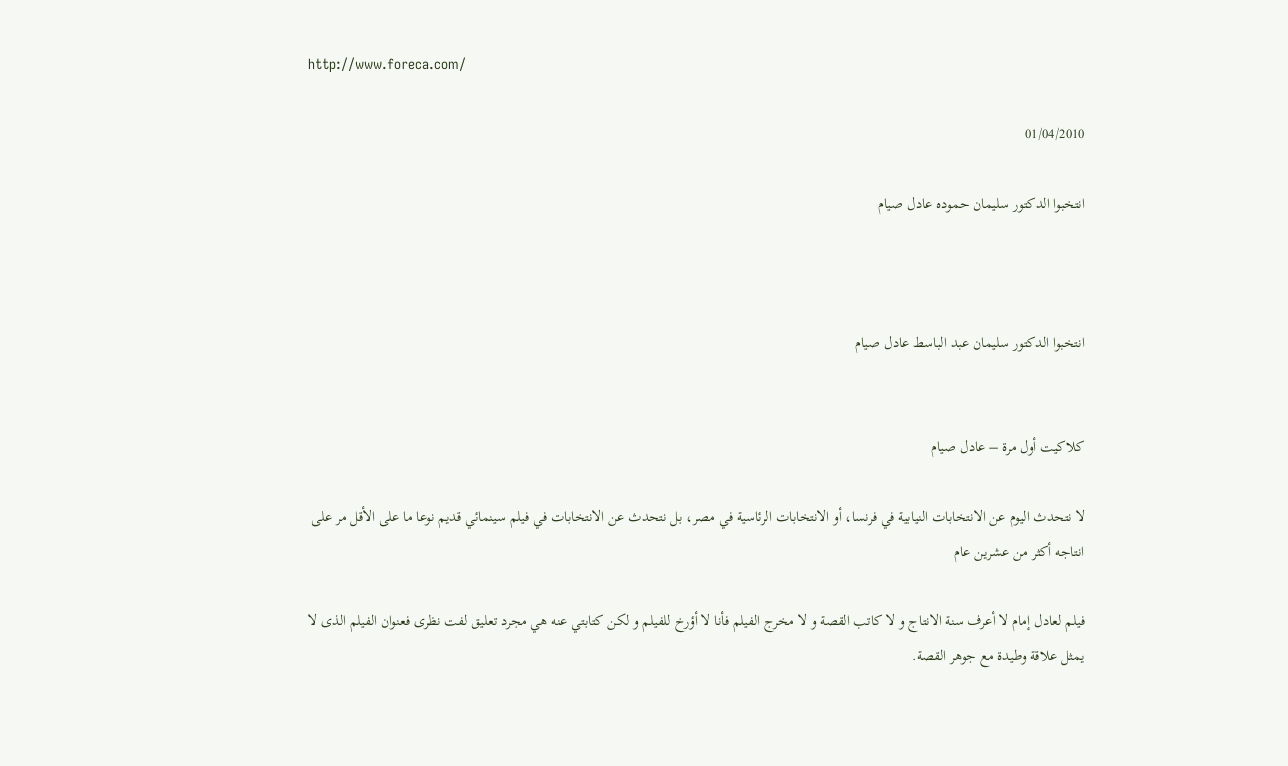http://www.foreca.com/

01/04/2010

انتخبوا الدكتور سليمان حموده عادل صيام



انتخبوا الدكتور سليمان عبد الباسط عادل صيام


كلاكيت أول مرة – عادل صيام

لا نتحدث اليوم عن الانتخابات النيابية في فرنسا، أو الانتخابات الرئاسية في مصر، بل نتحدث عن الانتخابات في فيلم سينمائي قديم نوعا ما على الأقل مر على انتاجه أكثر من عشرين عام

فيلم لعادل إمام لا أعرف سنة الانتاج و لا كاتب القصة و لا مخرج الفيلم فأنا لا أؤرخ للفيلم و لكن كتابتي عنه هي مجرد تعليق لفت نظرى فعنوان الفيلم الذى لا يمثل علاقة وطيدة مع جوهر القصة.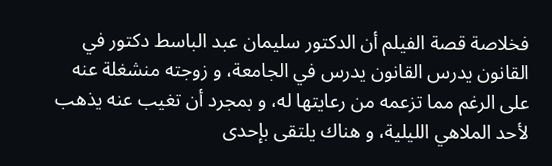فخلاصة قصة الفيلم أن الدكتور سليمان عبد الباسط دكتور في القانون يدرس القانون يدرس في الجامعة، و زوجته منشغلة عنه على الرغم مما تزعمه من رعايتها له، و بمجرد أن تغيب عنه يذهب لأحد الملاهي الليلية، و هناك يلتقى بإحدى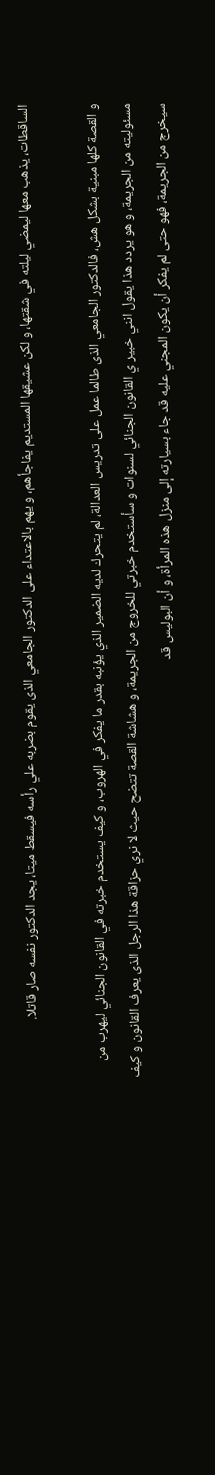الساقطات، يذهب معها ليمضي ليلته في شقتها، و لكن عشيقها المستديم يفاجأهم، و يهم بالاعتداء على الدكتور الجامعي الذى يقوم بضربه علي رأسه فيسقط ميتا، يجد الدكتور نفسه صار قاتلا.

و القصة كلها مبنية بشكل هش، فالدكتور الجامعي الذى طالما عمل على تدريس العدالة، لم يتحرك لديه الضمير الذي يؤنبه بقدر ما يفكر في الهروب، و كيف يستخدم خبرته في القانون الجنائي ليهرب من مسئوليته من الجريمة، و هو يردد هذا يقول انني خبير ي القانون الجنائي لسنوات و سأستخدم خبرتي للخروج من الجريمة، و هشاشة القصة تتضح حيث لا نري حزاقة هذا الرجل الذى يعرف القانون و كيف سيخرج من الجريمة، فهو حتى لم يفكر أن يكون المجني عليه قد جاء بسيارته إلى منزل هذه المرأة، و أن البوليس قد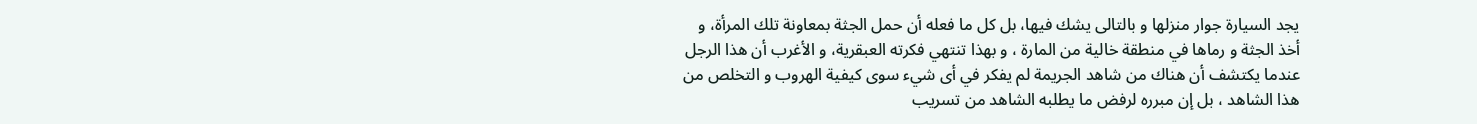يجد السيارة جوار منزلها و بالتالى يشك فيها، بل كل ما فعله أن حمل الجثة بمعاونة تلك المرأة، و أخذ الجثة و رماها في منطقة خالية من المارة ، و بهذا تنتهي فكرته العبقرية، و الأغرب أن هذا الرجل عندما يكتشف أن هناك من شاهد الجريمة لم يفكر في أى شيء سوى كيفية الهروب و التخلص من هذا الشاهد ، بل إن مبرره لرفض ما يطلبه الشاهد من تسريب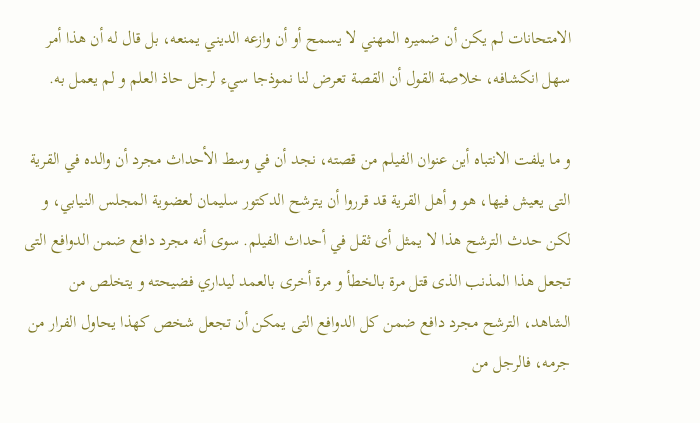الامتحانات لم يكن أن ضميره المهني لا يسمح أو أن وازعه الديني يمنعه، بل قال له أن هذا أمر سهل انكشافه، خلاصة القول أن القصة تعرض لنا نموذجا سيء لرجل حاذ العلم و لم يعمل به.

و ما يلفت الانتباه أين عنوان الفيلم من قصته، نجد أن في وسط الأحداث مجرد أن والده في القرية التى يعيش فيها، هو و أهل القرية قد قرروا أن يترشح الدكتور سليمان لعضوية المجلس النيابي، و لكن حدث الترشح هذا لا يمثل أى ثقل في أحداث الفيلم. سوى أنه مجرد دافع ضمن الدوافع التى تجعل هذا المذنب الذى قتل مرة بالخطأ و مرة أخرى بالعمد ليداري فضيحته و يتخلص من الشاهد، الترشح مجرد دافع ضمن كل الدوافع التى يمكن أن تجعل شخص كهذا يحاول الفرار من جرمه، فالرجل من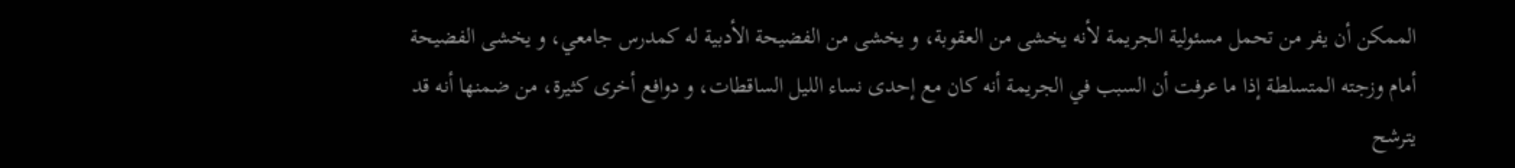الممكن أن يفر من تحمل مسئولية الجريمة لأنه يخشى من العقوبة، و يخشى من الفضيحة الأدبية له كمدرس جامعي، و يخشى الفضيحة أمام وزجته المتسلطة إذا ما عرفت أن السبب في الجريمة أنه كان مع إحدى نساء الليل الساقطات، و دوافع أخرى كثيرة، من ضمنها أنه قد يترشح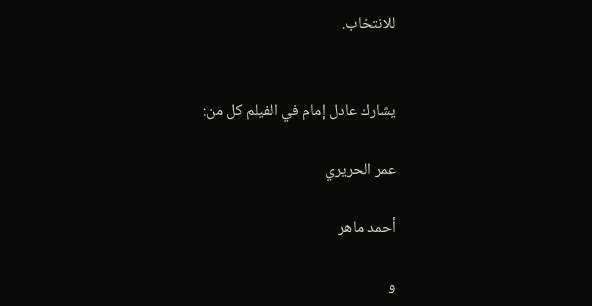للانتخاب.


يشارك عادل إمام في الفيلم كل من:

عمر الحريري

أحمد ماهر

و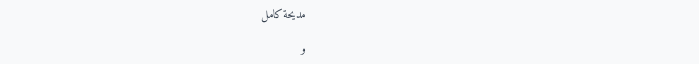مديحة كامل

و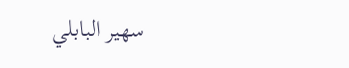سهير البابلي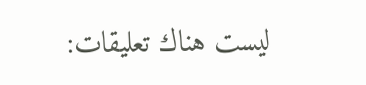ليست هناك تعليقات: